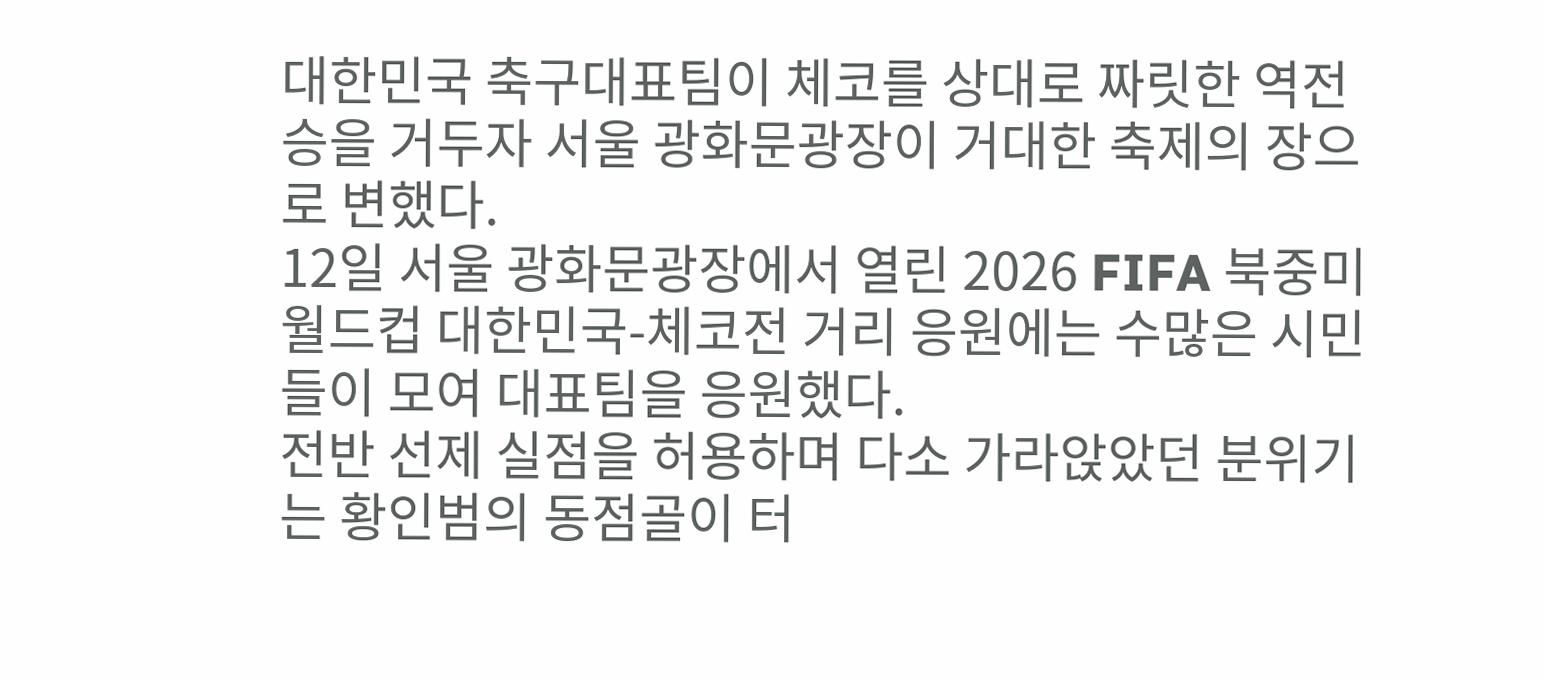대한민국 축구대표팀이 체코를 상대로 짜릿한 역전승을 거두자 서울 광화문광장이 거대한 축제의 장으로 변했다.
12일 서울 광화문광장에서 열린 2026 FIFA 북중미 월드컵 대한민국-체코전 거리 응원에는 수많은 시민들이 모여 대표팀을 응원했다.
전반 선제 실점을 허용하며 다소 가라앉았던 분위기는 황인범의 동점골이 터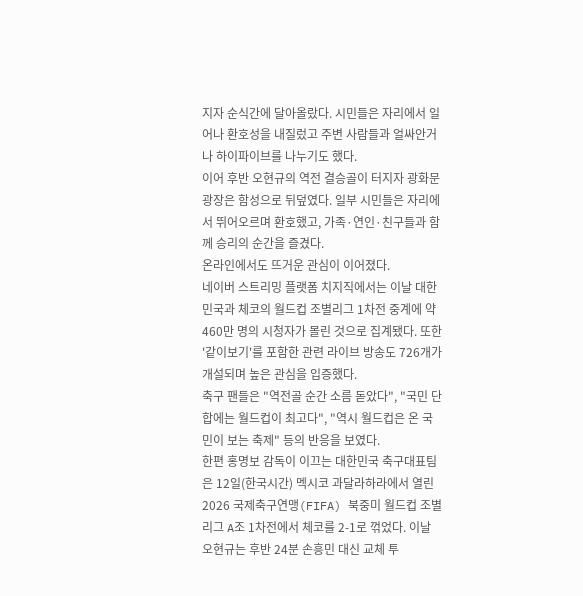지자 순식간에 달아올랐다. 시민들은 자리에서 일어나 환호성을 내질렀고 주변 사람들과 얼싸안거나 하이파이브를 나누기도 했다.
이어 후반 오현규의 역전 결승골이 터지자 광화문광장은 함성으로 뒤덮였다. 일부 시민들은 자리에서 뛰어오르며 환호했고, 가족·연인·친구들과 함께 승리의 순간을 즐겼다.
온라인에서도 뜨거운 관심이 이어졌다.
네이버 스트리밍 플랫폼 치지직에서는 이날 대한민국과 체코의 월드컵 조별리그 1차전 중계에 약 460만 명의 시청자가 몰린 것으로 집계됐다. 또한 '같이보기'를 포함한 관련 라이브 방송도 726개가 개설되며 높은 관심을 입증했다.
축구 팬들은 "역전골 순간 소름 돋았다", "국민 단합에는 월드컵이 최고다", "역시 월드컵은 온 국민이 보는 축제" 등의 반응을 보였다.
한편 홍명보 감독이 이끄는 대한민국 축구대표팀은 12일(한국시간) 멕시코 과달라하라에서 열린 2026 국제축구연맹(FIFA) 북중미 월드컵 조별리그 A조 1차전에서 체코를 2-1로 꺾었다. 이날 오현규는 후반 24분 손흥민 대신 교체 투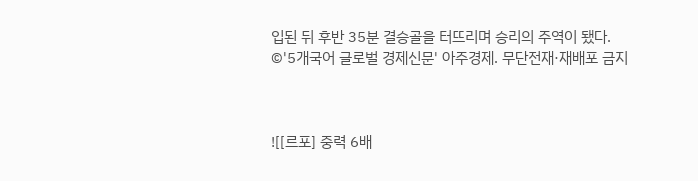입된 뒤 후반 35분 결승골을 터뜨리며 승리의 주역이 됐다.
©'5개국어 글로벌 경제신문' 아주경제. 무단전재·재배포 금지



![[르포] 중력 6배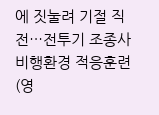에 짓눌려 기절 직전…전투기 조종사 비행환경 적응훈련(영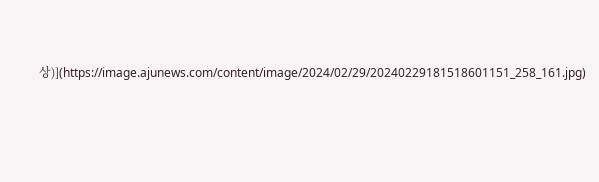상)](https://image.ajunews.com/content/image/2024/02/29/20240229181518601151_258_161.jpg)